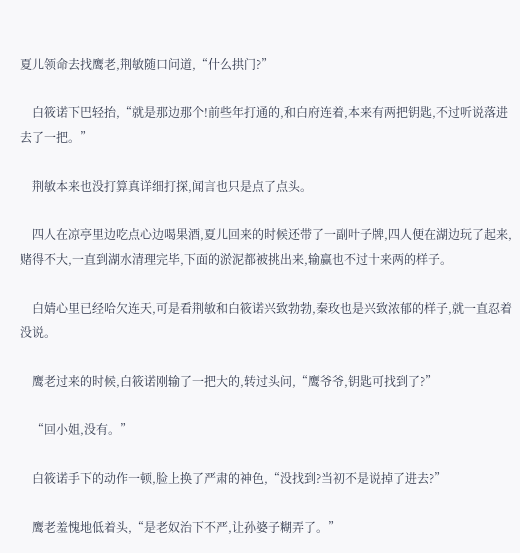夏儿领命去找鹰老,荆敏随口问道,“什么拱门?”

    白筱诺下巴轻抬,“就是那边那个!前些年打通的,和白府连着,本来有两把钥匙,不过听说落进去了一把。”

    荆敏本来也没打算真详细打探,闻言也只是点了点头。

    四人在凉亭里边吃点心边喝果酒,夏儿回来的时候还带了一副叶子牌,四人便在湖边玩了起来,赌得不大,一直到湖水清理完毕,下面的淤泥都被挑出来,输赢也不过十来两的样子。

    白婧心里已经哈欠连天,可是看荆敏和白筱诺兴致勃勃,秦玫也是兴致浓郁的样子,就一直忍着没说。

    鹰老过来的时候,白筱诺刚输了一把大的,转过头问,“鹰爷爷,钥匙可找到了?”

    “回小姐,没有。”

    白筱诺手下的动作一顿,脸上换了严肃的神色,“没找到?当初不是说掉了进去?”

    鹰老羞愧地低着头,“是老奴治下不严,让孙婆子糊弄了。”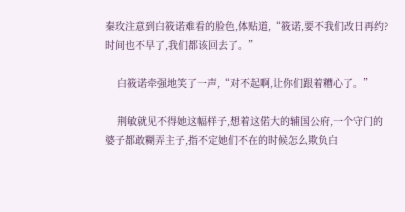秦玫注意到白筱诺难看的脸色,体贴道,“筱诺,要不我们改日再约?时间也不早了,我们都该回去了。”

    白筱诺牵强地笑了一声,“对不起啊,让你们跟着糟心了。”

    荆敏就见不得她这幅样子,想着这偌大的辅国公府,一个守门的婆子都敢糊弄主子,指不定她们不在的时候怎么欺负白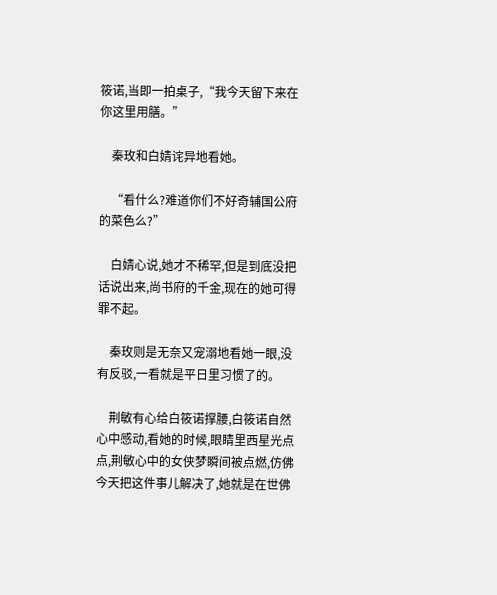筱诺,当即一拍桌子,“我今天留下来在你这里用膳。”

    秦玫和白婧诧异地看她。

    “看什么?难道你们不好奇辅国公府的菜色么?”

    白婧心说,她才不稀罕,但是到底没把话说出来,尚书府的千金,现在的她可得罪不起。

    秦玫则是无奈又宠溺地看她一眼,没有反驳,一看就是平日里习惯了的。

    荆敏有心给白筱诺撑腰,白筱诺自然心中感动,看她的时候,眼睛里西星光点点,荆敏心中的女侠梦瞬间被点燃,仿佛今天把这件事儿解决了,她就是在世佛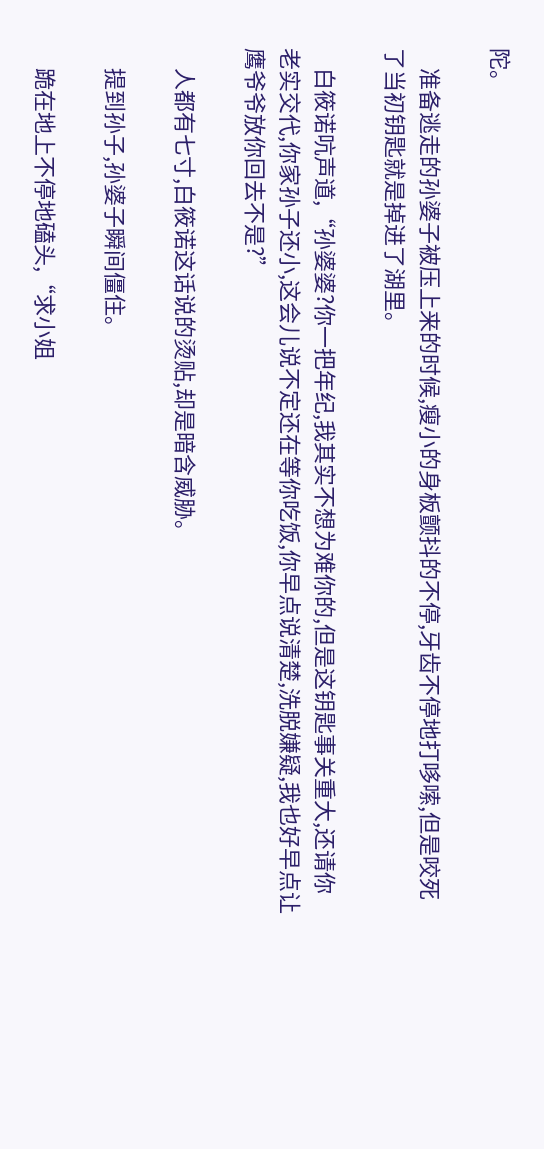陀。

    准备逃走的孙婆子被压上来的时候,瘦小的身板颤抖的不停,牙齿不停地打哆嗦,但是咬死了当初钥匙就是掉进了湖里。

    白筱诺吭声道,“孙婆婆?你一把年纪,我其实不想为难你的,但是这钥匙事关重大,还请你老实交代,你家孙子还小,这会儿说不定还在等你吃饭,你早点说清楚,洗脱嫌疑,我也好早点让鹰爷爷放你回去不是?”

    人都有七寸,白筱诺这话说的烫贴,却是暗含威胁。

    提到孙子,孙婆子瞬间僵住。

    跪在地上不停地磕头,“求小姐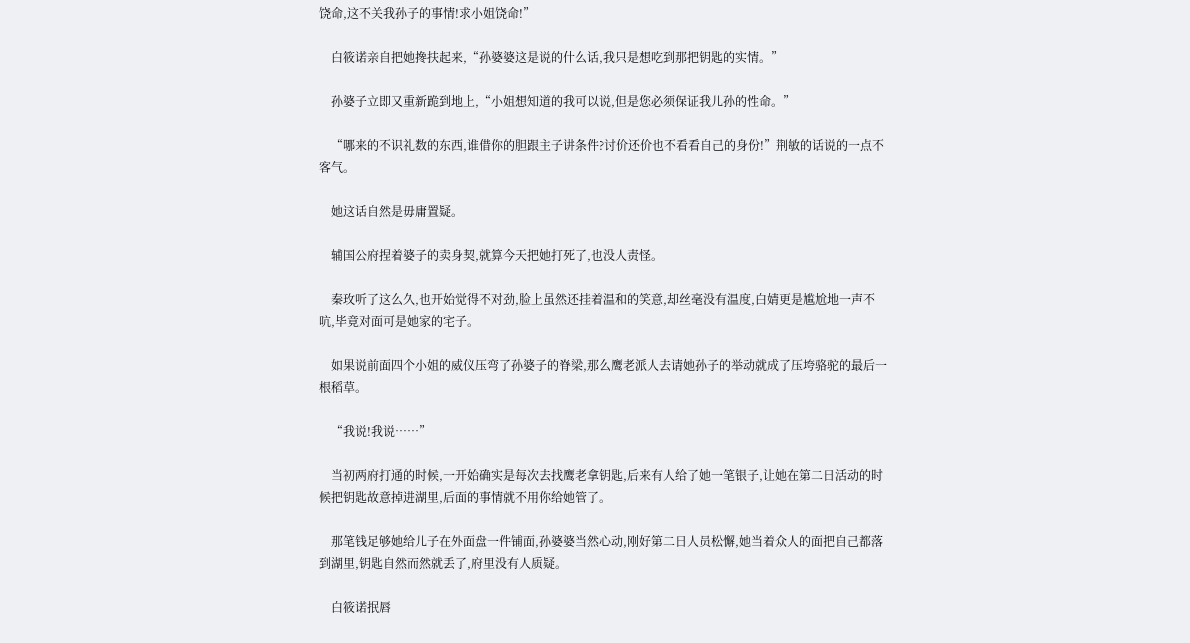饶命,这不关我孙子的事情!求小姐饶命!”

    白筱诺亲自把她搀扶起来,“孙婆婆这是说的什么话,我只是想吃到那把钥匙的实情。”

    孙婆子立即又重新跪到地上,“小姐想知道的我可以说,但是您必须保证我儿孙的性命。”

    “哪来的不识礼数的东西,谁借你的胆跟主子讲条件?讨价还价也不看看自己的身份!”荆敏的话说的一点不客气。

    她这话自然是毋庸置疑。

    辅国公府捏着婆子的卖身契,就算今天把她打死了,也没人责怪。

    秦玫听了这么久,也开始觉得不对劲,脸上虽然还挂着温和的笑意,却丝毫没有温度,白婧更是尴尬地一声不吭,毕竟对面可是她家的宅子。

    如果说前面四个小姐的威仪压弯了孙婆子的脊梁,那么鹰老派人去请她孙子的举动就成了压垮骆驼的最后一根稻草。

    “我说!我说……”

    当初两府打通的时候,一开始确实是每次去找鹰老拿钥匙,后来有人给了她一笔银子,让她在第二日活动的时候把钥匙故意掉进湖里,后面的事情就不用你给她管了。

    那笔钱足够她给儿子在外面盘一件铺面,孙婆婆当然心动,刚好第二日人员松懈,她当着众人的面把自己都落到湖里,钥匙自然而然就丢了,府里没有人质疑。

    白筱诺抿唇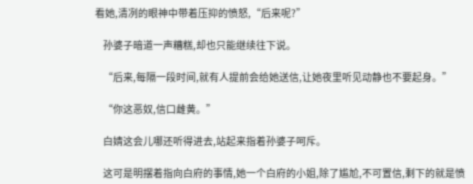看她,清冽的眼神中带着压抑的愤怒,“后来呢?”

    孙婆子暗道一声糟糕,却也只能继续往下说。

    “后来,每隔一段时间,就有人提前会给她送信,让她夜里听见动静也不要起身。”

    “你这恶奴,信口雌黄。”

    白婧这会儿哪还听得进去,站起来指着孙婆子呵斥。

    这可是明摆着指向白府的事情,她一个白府的小姐,除了尴尬,不可置信,剩下的就是愤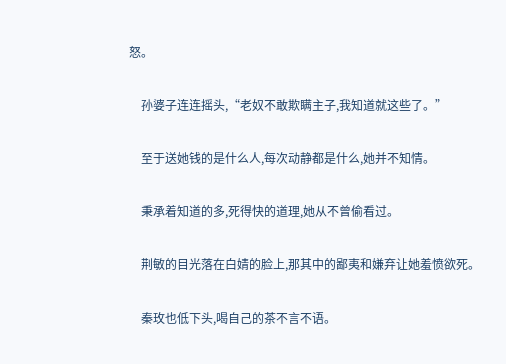怒。

    孙婆子连连摇头,“老奴不敢欺瞒主子,我知道就这些了。”

    至于送她钱的是什么人,每次动静都是什么,她并不知情。

    秉承着知道的多,死得快的道理,她从不曾偷看过。

    荆敏的目光落在白婧的脸上,那其中的鄙夷和嫌弃让她羞愤欲死。

    秦玫也低下头,喝自己的茶不言不语。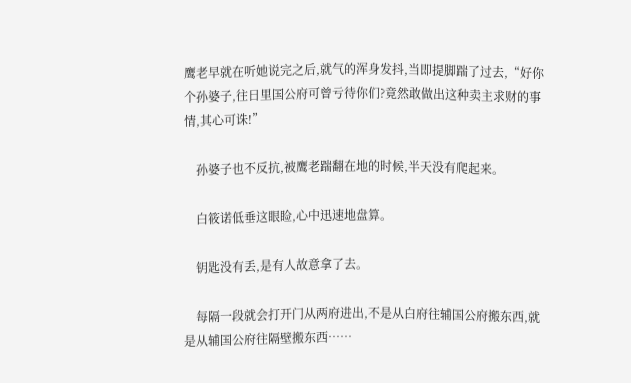鹰老早就在听她说完之后,就气的浑身发抖,当即提脚踹了过去,“好你个孙婆子,往日里国公府可曾亏待你们?竟然敢做出这种卖主求财的事情,其心可诛!”

    孙婆子也不反抗,被鹰老踹翻在地的时候,半天没有爬起来。

    白筱诺低垂这眼睑,心中迅速地盘算。

    钥匙没有丢,是有人故意拿了去。

    每隔一段就会打开门从两府进出,不是从白府往辅国公府搬东西,就是从辅国公府往隔壁搬东西……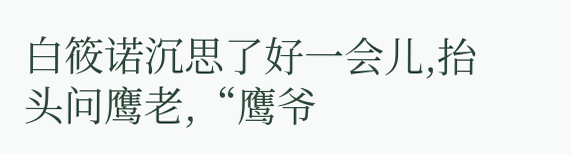白筱诺沉思了好一会儿,抬头问鹰老,“鹰爷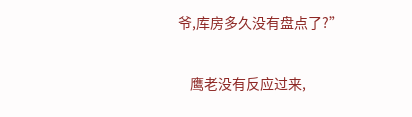爷,库房多久没有盘点了?”

    鹰老没有反应过来,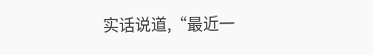实话说道,“最近一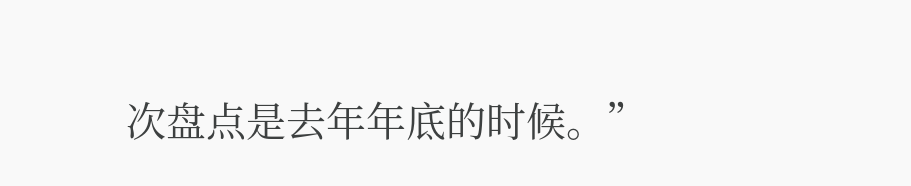次盘点是去年年底的时候。”